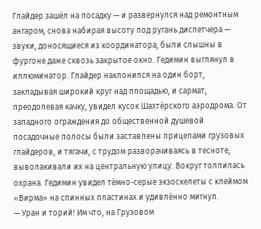Глайдер зашёл на посадку — и развернулся над ремонтным ангаром, снова набирая высоту под ругань диспетчера — звуки, доносящиеся из координатора, были слышны в фургоне даже сквозь закрытое окно. Гедимин выглянул в иллюминатор. Глайдер наклонился на один борт, закладывая широкий круг над площадью, и сармат, преодолевая качку, увидел кусок Шахтёрского аэродрома. От западного ограждения до общественной душевой посадочные полосы были заставлены прицепами грузовых глайдеров, и тягачи, с трудом разворачиваясь в тесноте, выволакивали их на центральную улицу. Вокруг толпилась охрана. Гедимин увидел тёмно-серые экзоскелеты с клеймом «Вирма» на спинных пластинах и удивлённо мигнул.
— Уран и торий! Им что, на Грузовом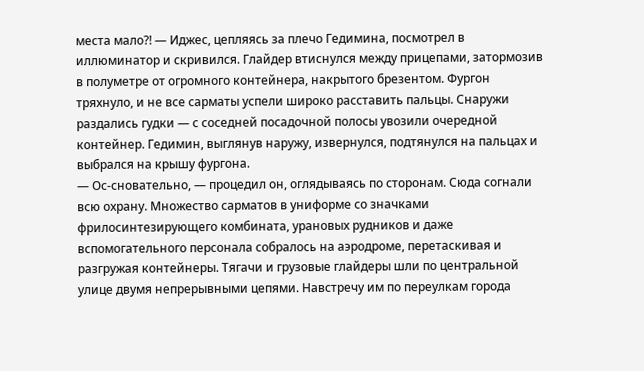места мало⁈ — Иджес, цепляясь за плечо Гедимина, посмотрел в иллюминатор и скривился. Глайдер втиснулся между прицепами, затормозив в полуметре от огромного контейнера, накрытого брезентом. Фургон тряхнуло, и не все сарматы успели широко расставить пальцы. Снаружи раздались гудки — с соседней посадочной полосы увозили очередной контейнер. Гедимин, выглянув наружу, извернулся, подтянулся на пальцах и выбрался на крышу фургона.
— Ос-сновательно, — процедил он, оглядываясь по сторонам. Сюда согнали всю охрану. Множество сарматов в униформе со значками фрилосинтезирующего комбината, урановых рудников и даже вспомогательного персонала собралось на аэродроме, перетаскивая и разгружая контейнеры. Тягачи и грузовые глайдеры шли по центральной улице двумя непрерывными цепями. Навстречу им по переулкам города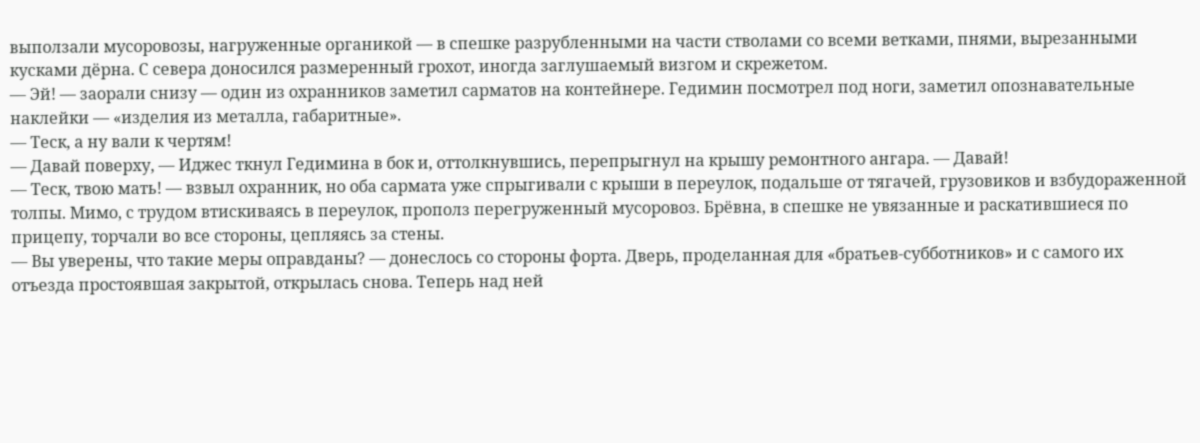выползали мусоровозы, нагруженные органикой — в спешке разрубленными на части стволами со всеми ветками, пнями, вырезанными кусками дёрна. С севера доносился размеренный грохот, иногда заглушаемый визгом и скрежетом.
— Эй! — заорали снизу — один из охранников заметил сарматов на контейнере. Гедимин посмотрел под ноги, заметил опознавательные наклейки — «изделия из металла, габаритные».
— Теск, а ну вали к чертям!
— Давай поверху, — Иджес ткнул Гедимина в бок и, оттолкнувшись, перепрыгнул на крышу ремонтного ангара. — Давай!
— Теск, твою мать! — взвыл охранник, но оба сармата уже спрыгивали с крыши в переулок, подальше от тягачей, грузовиков и взбудораженной толпы. Мимо, с трудом втискиваясь в переулок, прополз перегруженный мусоровоз. Брёвна, в спешке не увязанные и раскатившиеся по прицепу, торчали во все стороны, цепляясь за стены.
— Вы уверены, что такие меры оправданы? — донеслось со стороны форта. Дверь, проделанная для «братьев-субботников» и с самого их отъезда простоявшая закрытой, открылась снова. Теперь над ней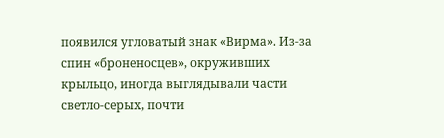появился угловатый знак «Вирма». Из-за спин «броненосцев», окруживших крыльцо, иногда выглядывали части светло-серых, почти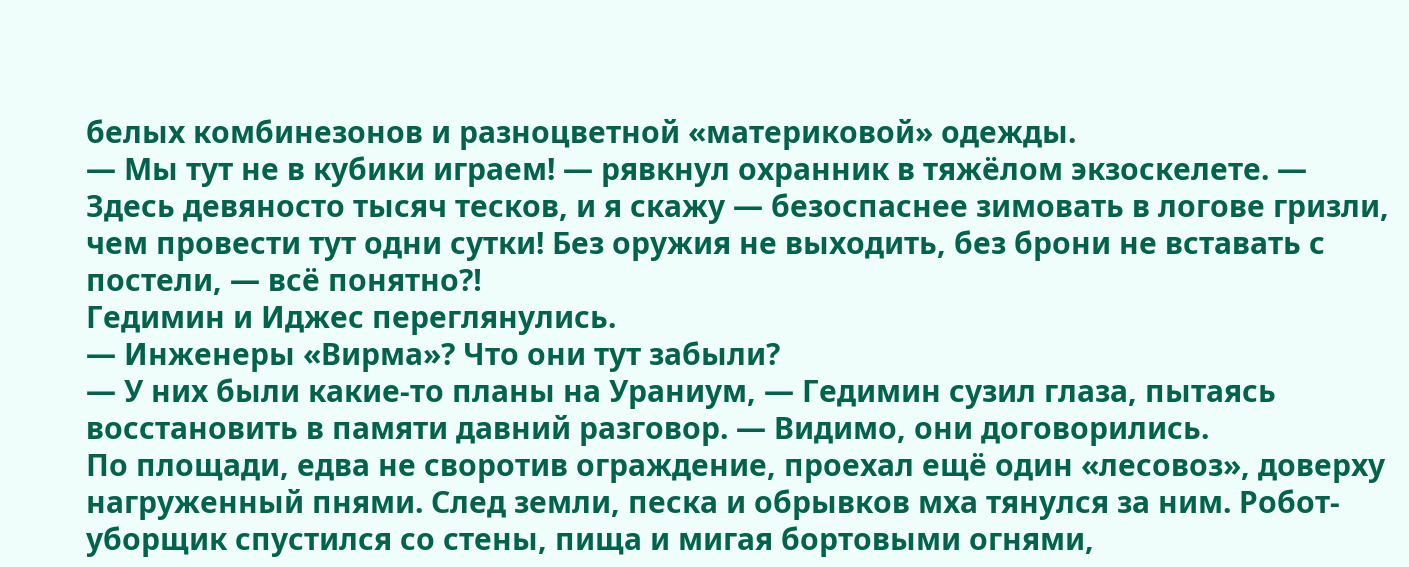белых комбинезонов и разноцветной «материковой» одежды.
— Мы тут не в кубики играем! — рявкнул охранник в тяжёлом экзоскелете. — Здесь девяносто тысяч тесков, и я скажу — безоспаснее зимовать в логове гризли, чем провести тут одни сутки! Без оружия не выходить, без брони не вставать с постели, — всё понятно⁈
Гедимин и Иджес переглянулись.
— Инженеры «Вирма»? Что они тут забыли?
— У них были какие-то планы на Ураниум, — Гедимин сузил глаза, пытаясь восстановить в памяти давний разговор. — Видимо, они договорились.
По площади, едва не своротив ограждение, проехал ещё один «лесовоз», доверху нагруженный пнями. След земли, песка и обрывков мха тянулся за ним. Робот-уборщик спустился со стены, пища и мигая бортовыми огнями,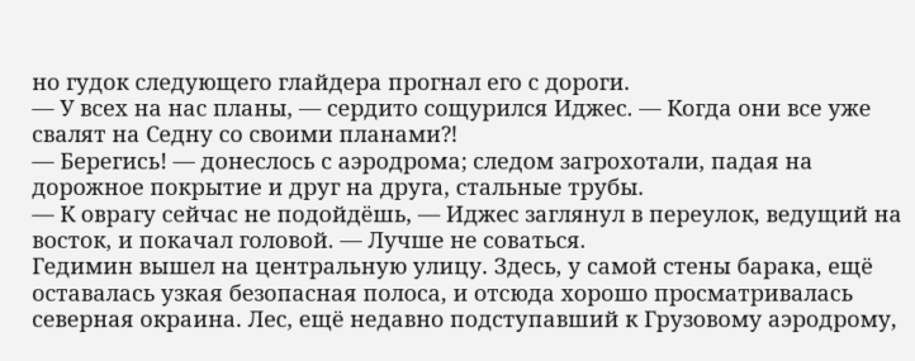но гудок следующего глайдера прогнал его с дороги.
— У всех на нас планы, — сердито сощурился Иджес. — Когда они все уже свалят на Седну со своими планами⁈
— Берегись! — донеслось с аэродрома; следом загрохотали, падая на дорожное покрытие и друг на друга, стальные трубы.
— К оврагу сейчас не подойдёшь, — Иджес заглянул в переулок, ведущий на восток, и покачал головой. — Лучше не соваться.
Гедимин вышел на центральную улицу. Здесь, у самой стены барака, ещё оставалась узкая безопасная полоса, и отсюда хорошо просматривалась северная окраина. Лес, ещё недавно подступавший к Грузовому аэродрому,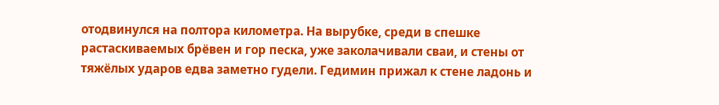отодвинулся на полтора километра. На вырубке, среди в спешке растаскиваемых брёвен и гор песка, уже заколачивали сваи, и стены от тяжёлых ударов едва заметно гудели. Гедимин прижал к стене ладонь и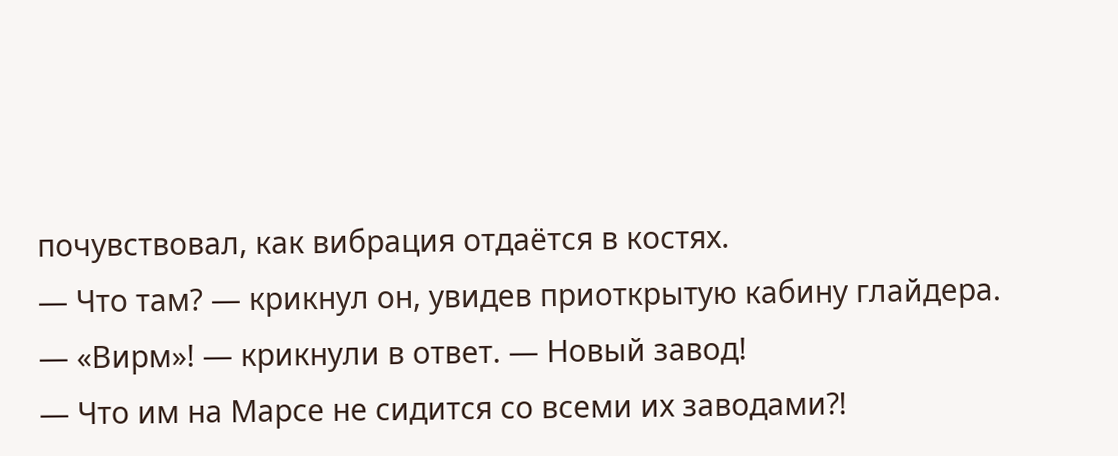почувствовал, как вибрация отдаётся в костях.
— Что там? — крикнул он, увидев приоткрытую кабину глайдера.
— «Вирм»! — крикнули в ответ. — Новый завод!
— Что им на Марсе не сидится со всеми их заводами⁈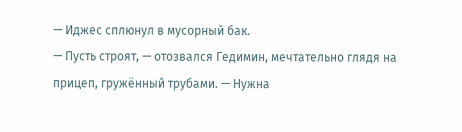— Иджес сплюнул в мусорный бак.
— Пусть строят, — отозвался Гедимин, мечтательно глядя на прицеп, гружённый трубами. — Нужна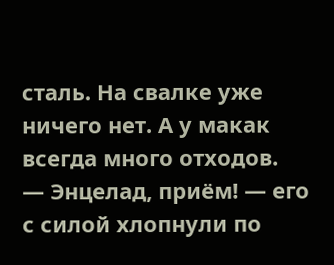сталь. На свалке уже ничего нет. А у макак всегда много отходов.
— Энцелад, приём! — его с силой хлопнули по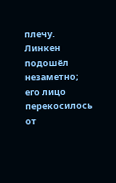плечу. Линкен подошёл незаметно; его лицо перекосилось от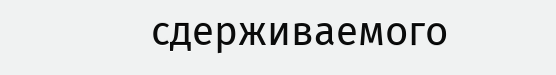сдерживаемого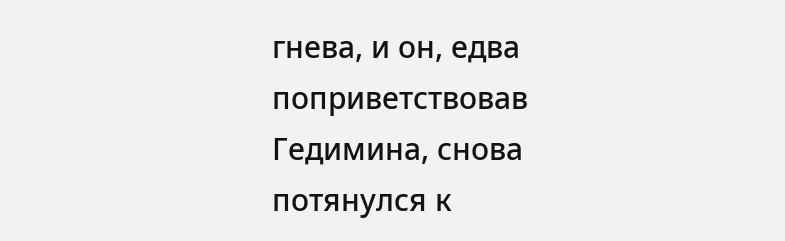гнева, и он, едва поприветствовав Гедимина, снова потянулся к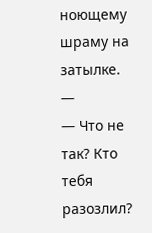ноющему шраму на затылке.
—
— Что не так? Кто тебя разозлил?